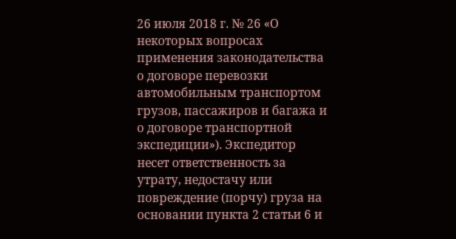26 июля 2018 г. № 26 «О некоторых вопросах применения законодательства о договоре перевозки автомобильным транспортом грузов, пассажиров и багажа и о договоре транспортной экспедиции»). Экспедитор несет ответственность за утрату, недостачу или повреждение (порчу) груза на основании пункта 2 статьи 6 и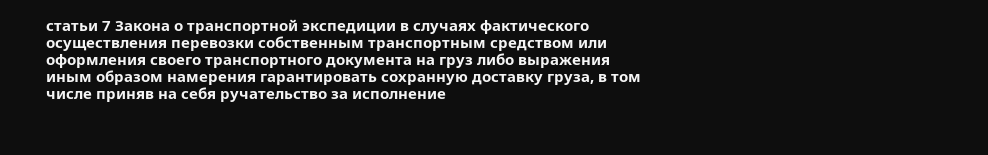статьи 7 Закона о транспортной экспедиции в случаях фактического осуществления перевозки собственным транспортным средством или оформления своего транспортного документа на груз либо выражения иным образом намерения гарантировать сохранную доставку груза, в том числе приняв на себя ручательство за исполнение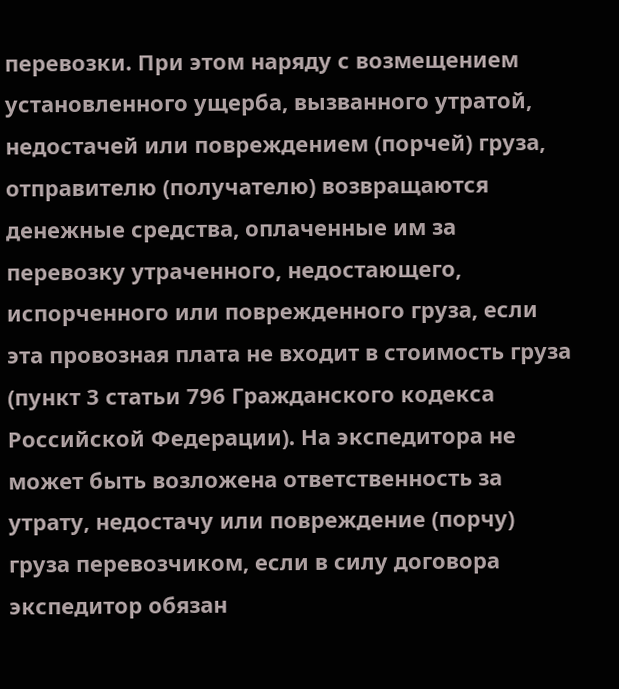перевозки. При этом наряду с возмещением установленного ущерба, вызванного утратой, недостачей или повреждением (порчей) груза, отправителю (получателю) возвращаются денежные средства, оплаченные им за перевозку утраченного, недостающего, испорченного или поврежденного груза, если эта провозная плата не входит в стоимость груза (пункт 3 статьи 796 Гражданского кодекса Российской Федерации). На экспедитора не может быть возложена ответственность за утрату, недостачу или повреждение (порчу) груза перевозчиком, если в силу договора экспедитор обязан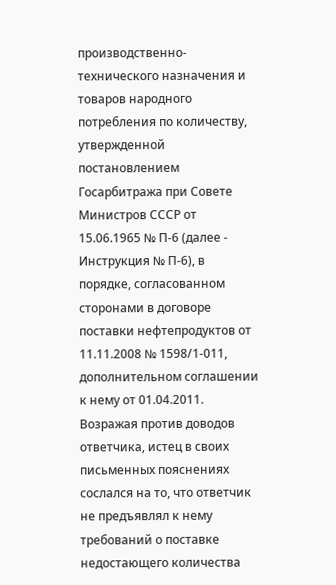производственно-технического назначения и товаров народного потребления по количеству, утвержденной постановлением Госарбитража при Совете Министров СССР от 15.06.1965 № П-6 (далее - Инструкция № П-6), в порядке, согласованном сторонами в договоре поставки нефтепродуктов от 11.11.2008 № 1598/1-011, дополнительном соглашении к нему от 01.04.2011. Возражая против доводов ответчика, истец в своих письменных пояснениях сослался на то, что ответчик не предъявлял к нему требований о поставке недостающего количества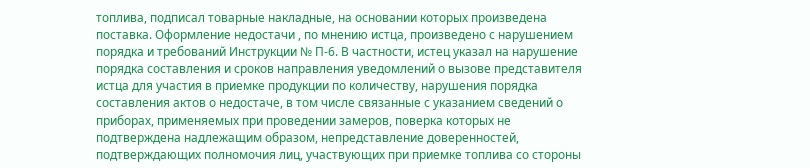топлива, подписал товарные накладные, на основании которых произведена поставка. Оформление недостачи , по мнению истца, произведено с нарушением порядка и требований Инструкции № П-6. В частности, истец указал на нарушение порядка составления и сроков направления уведомлений о вызове представителя истца для участия в приемке продукции по количеству, нарушения порядка составления актов о недостаче, в том числе связанные с указанием сведений о приборах, применяемых при проведении замеров, поверка которых не подтверждена надлежащим образом, непредставление доверенностей, подтверждающих полномочия лиц, участвующих при приемке топлива со стороны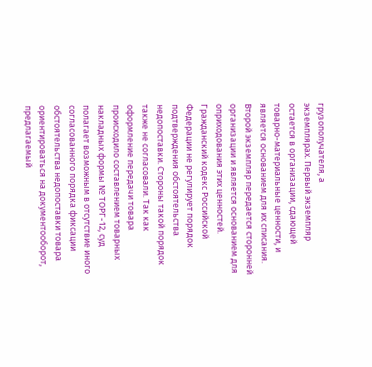грузополучателя, а
экземплярах. Первый экземпляр остается в организации, сдающей товарно-материальные ценности, и является основанием для их списания. Второй экземпляр передается сторонней организации и является основанием для оприходования этих ценностей. Гражданский кодекс Российской Федерации не регулирует порядок подтверждения обстоятельства недопоставки. Стороны такой порядок также не согласовали. Так как оформление передачи товара происходило составлением товарных накладных формы № ТОРГ-12, суд полагает возможным в отсутствие иного согласованного порядка фиксации обстоятельства недопоставки товара ориентироваться на документооборот, предлагаемый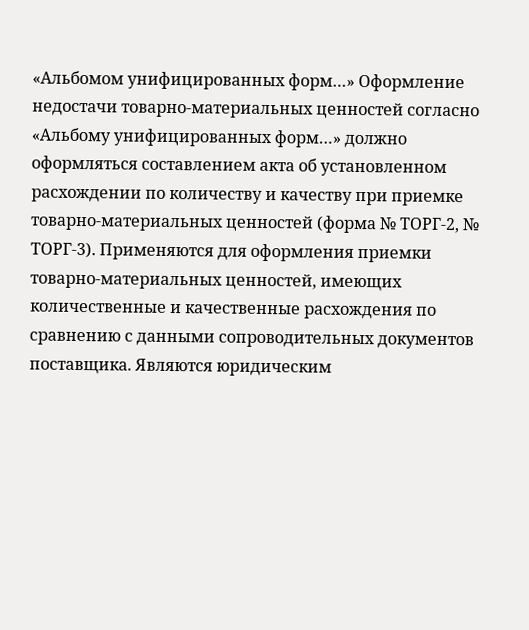«Альбомом унифицированных форм…» Оформление недостачи товарно-материальных ценностей согласно «Альбому унифицированных форм…» должно оформляться составлением акта об установленном расхождении по количеству и качеству при приемке товарно-материальных ценностей (форма № ТОРГ-2, № ТОРГ-3). Применяются для оформления приемки товарно-материальных ценностей, имеющих количественные и качественные расхождения по сравнению с данными сопроводительных документов поставщика. Являются юридическим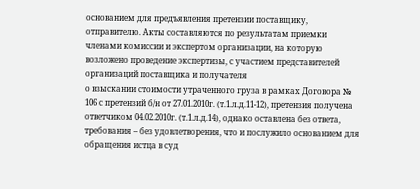основанием для предъявления претензии поставщику, отправителю. Акты составляются по результатам приемки членами комиссии и экспертом организации, на которую возложено проведение экспертизы, с участием представителей организаций поставщика и получателя
о взыскании стоимости утраченного груза в рамках Договора № 106 с претензий б/н от 27.01.2010г. (т.1.л.д.11-12), претензия получена ответчиком 04.02.2010г. (т.1.л.д.14), однако оставлена без ответа, требования – без удовлетворения, что и послужило основанием для обращения истца в суд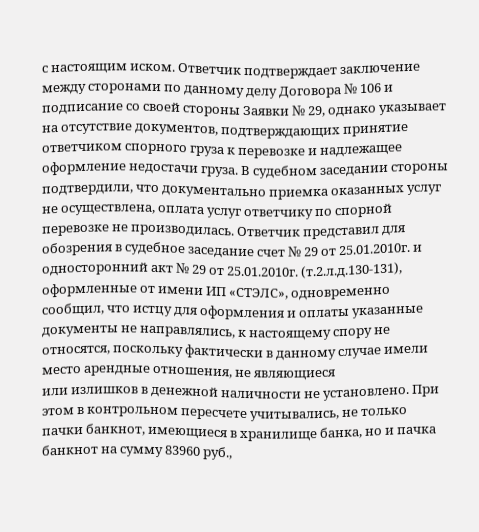с настоящим иском. Ответчик подтверждает заключение между сторонами по данному делу Договора № 106 и подписание со своей стороны Заявки № 29, однако указывает на отсутствие документов, подтверждающих принятие ответчиком спорного груза к перевозке и надлежащее оформление недостачи груза. В судебном заседании стороны подтвердили, что документально приемка оказанных услуг не осуществлена, оплата услуг ответчику по спорной перевозке не производилась. Ответчик представил для обозрения в судебное заседание счет № 29 от 25.01.2010г. и односторонний акт № 29 от 25.01.2010г. (т.2.л.д.130-131), оформленные от имени ИП «СТЭЛС», одновременно сообщил, что истцу для оформления и оплаты указанные документы не направлялись, к настоящему спору не относятся, поскольку фактически в данному случае имели место арендные отношения, не являющиеся
или излишков в денежной наличности не установлено. При этом в контрольном пересчете учитывались, не только пачки банкнот, имеющиеся в хранилище банка, но и пачка банкнот на сумму 83960 руб.,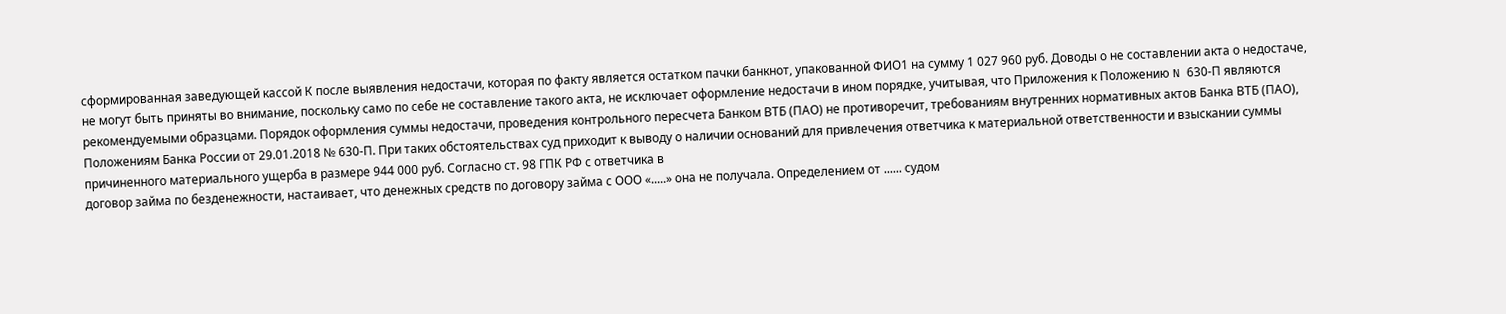сформированная заведующей кассой К после выявления недостачи, которая по факту является остатком пачки банкнот, упакованной ФИО1 на сумму 1 027 960 руб. Доводы о не составлении акта о недостаче, не могут быть приняты во внимание, поскольку само по себе не составление такого акта, не исключает оформление недостачи в ином порядке, учитывая, что Приложения к Положению N 630-П являются рекомендуемыми образцами. Порядок оформления суммы недостачи, проведения контрольного пересчета Банком ВТБ (ПАО) не противоречит, требованиям внутренних нормативных актов Банка ВТБ (ПАО), Положениям Банка России от 29.01.2018 № 630-П. При таких обстоятельствах суд приходит к выводу о наличии оснований для привлечения ответчика к материальной ответственности и взыскании суммы причиненного материального ущерба в размере 944 000 руб. Согласно ст. 98 ГПК РФ с ответчика в
договор займа по безденежности, настаивает, что денежных средств по договору займа с ООО «.....» она не получала. Определением от ...... судом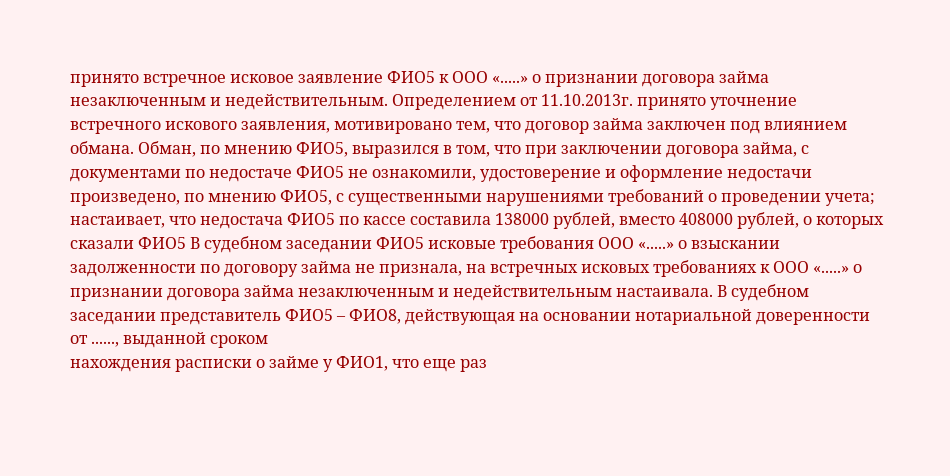принято встречное исковое заявление ФИО5 к ООО «.....» о признании договора займа незаключенным и недействительным. Определением от 11.10.2013г. принято уточнение встречного искового заявления, мотивировано тем, что договор займа заключен под влиянием обмана. Обман, по мнению ФИО5, выразился в том, что при заключении договора займа, с документами по недостаче ФИО5 не ознакомили, удостоверение и оформление недостачи произведено, по мнению ФИО5, с существенными нарушениями требований о проведении учета; настаивает, что недостача ФИО5 по кассе составила 138000 рублей, вместо 408000 рублей, о которых сказали ФИО5 В судебном заседании ФИО5 исковые требования ООО «.....» о взыскании задолженности по договору займа не признала, на встречных исковых требованиях к ООО «.....» о признании договора займа незаключенным и недействительным настаивала. В судебном заседании представитель ФИО5 – ФИО8, действующая на основании нотариальной доверенности от ......, выданной сроком
нахождения расписки о займе у ФИО1, что еще раз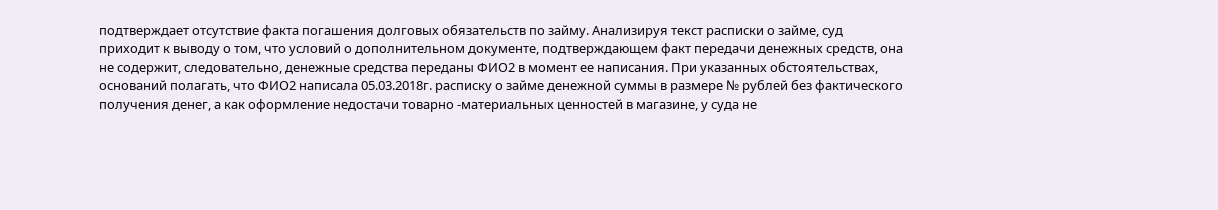подтверждает отсутствие факта погашения долговых обязательств по займу. Анализируя текст расписки о займе, суд приходит к выводу о том, что условий о дополнительном документе, подтверждающем факт передачи денежных средств, она не содержит, следовательно, денежные средства переданы ФИО2 в момент ее написания. При указанных обстоятельствах, оснований полагать, что ФИО2 написала 05.03.2018г. расписку о займе денежной суммы в размере № рублей без фактического получения денег, а как оформление недостачи товарно -материальных ценностей в магазине, у суда не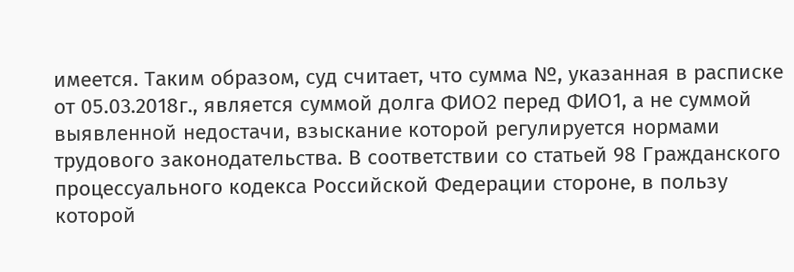имеется. Таким образом, суд считает, что сумма №, указанная в расписке от 05.03.2018г., является суммой долга ФИО2 перед ФИО1, а не суммой выявленной недостачи, взыскание которой регулируется нормами трудового законодательства. В соответствии со статьей 98 Гражданского процессуального кодекса Российской Федерации стороне, в пользу которой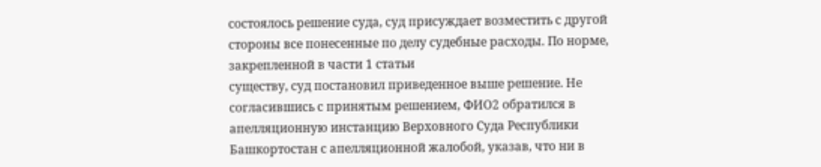состоялось решение суда, суд присуждает возместить с другой стороны все понесенные по делу судебные расходы. По норме, закрепленной в части 1 статьи
существу, суд постановил приведенное выше решение. Не согласившись с принятым решением, ФИО2 обратился в апелляционную инстанцию Верховного Суда Республики Башкортостан с апелляционной жалобой, указав, что ни в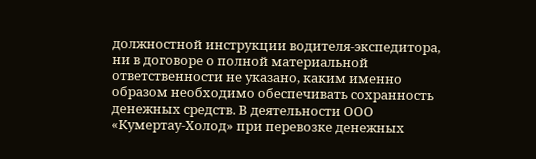должностной инструкции водителя-экспедитора, ни в договоре о полной материальной ответственности не указано, каким именно образом необходимо обеспечивать сохранность денежных средств. В деятельности ООО «Кумертау-Холод» при перевозке денежных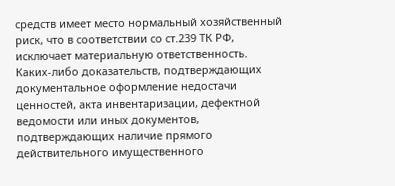средств имеет место нормальный хозяйственный риск, что в соответствии со ст.239 ТК РФ, исключает материальную ответственность. Каких-либо доказательств, подтверждающих документальное оформление недостачи ценностей, акта инвентаризации, дефектной ведомости или иных документов, подтверждающих наличие прямого действительного имущественного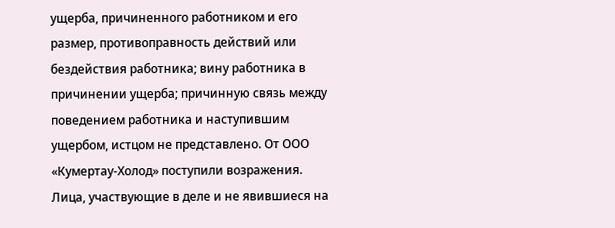ущерба, причиненного работником и его размер, противоправность действий или бездействия работника; вину работника в причинении ущерба; причинную связь между поведением работника и наступившим ущербом, истцом не представлено. От ООО «Кумертау-Холод» поступили возражения. Лица, участвующие в деле и не явившиеся на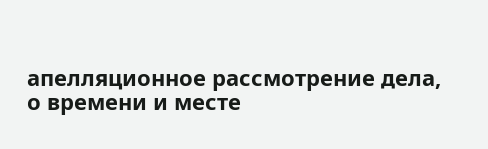апелляционное рассмотрение дела, о времени и месте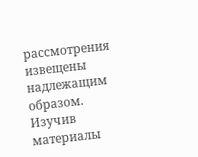рассмотрения извещены надлежащим образом. Изучив материалы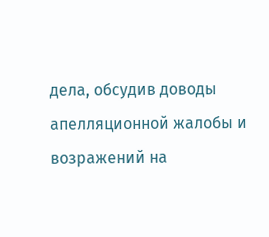дела, обсудив доводы апелляционной жалобы и возражений на